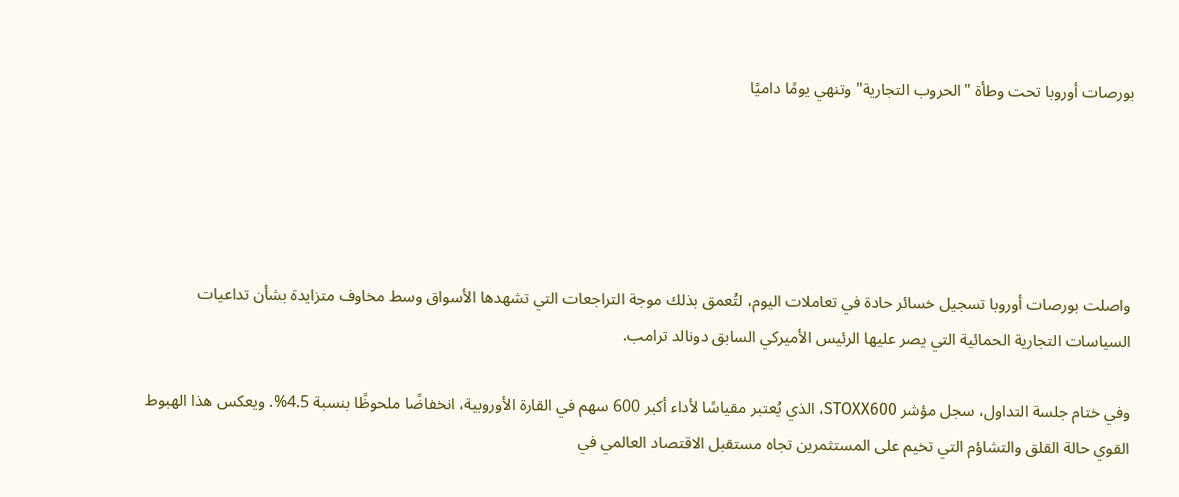بورصات أوروبا تحت وطأة "الحروب التجارية" وتنهي يومًا داميًا





واصلت بورصات أوروبا تسجيل خسائر حادة في تعاملات اليوم، لتُعمق بذلك موجة التراجعات التي تشهدها الأسواق وسط مخاوف متزايدة بشأن تداعيات السياسات التجارية الحمائية التي يصر عليها الرئيس الأميركي السابق دونالد ترامب.

وفي ختام جلسة التداول، سجل مؤشر STOXX600، الذي يُعتبر مقياسًا لأداء أكبر 600 سهم في القارة الأوروبية، انخفاضًا ملحوظًا بنسبة 4.5%. ويعكس هذا الهبوط القوي حالة القلق والتشاؤم التي تخيم على المستثمرين تجاه مستقبل الاقتصاد العالمي في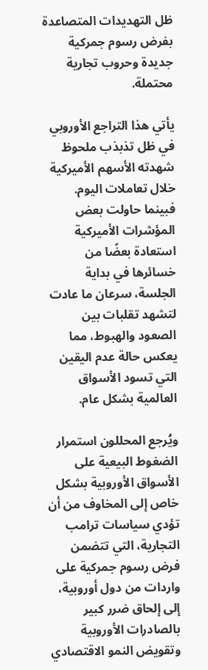ظل التهديدات المتصاعدة بفرض رسوم جمركية جديدة وحروب تجارية محتملة.

يأتي هذا التراجع الأوروبي في ظل تذبذب ملحوظ شهدته الأسهم الأميركية خلال تعاملات اليوم. فبينما حاولت بعض المؤشرات الأميركية استعادة بعضًا من خسائرها في بداية الجلسة، سرعان ما عادت لتشهد تقلبات بين الصعود والهبوط، مما يعكس حالة عدم اليقين التي تسود الأسواق العالمية بشكل عام.

ويُرجع المحللون استمرار الضغوط البيعية على الأسواق الأوروبية بشكل خاص إلى المخاوف من أن تؤدي سياسات ترامب التجارية، التي تتضمن فرض رسوم جمركية على واردات من دول أوروبية، إلى إلحاق ضرر كبير بالصادرات الأوروبية وتقويض النمو الاقتصادي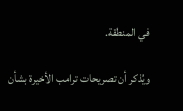في المنطقة.

ويُذكر أن تصريحات ترامب الأخيرة بشأن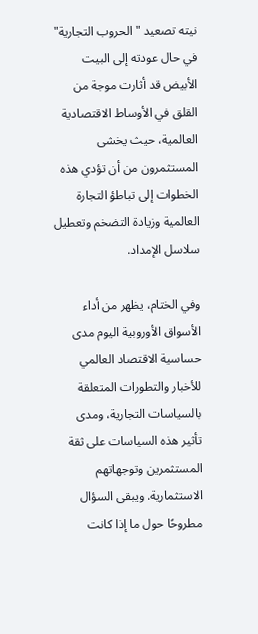نيته تصعيد "الحروب التجارية" في حال عودته إلى البيت الأبيض قد أثارت موجة من القلق في الأوساط الاقتصادية العالمية، حيث يخشى المستثمرون من أن تؤدي هذه الخطوات إلى تباطؤ التجارة العالمية وزيادة التضخم وتعطيل سلاسل الإمداد.

وفي الختام، يظهر من أداء الأسواق الأوروبية اليوم مدى حساسية الاقتصاد العالمي للأخبار والتطورات المتعلقة بالسياسات التجارية، ومدى تأثير هذه السياسات على ثقة المستثمرين وتوجهاتهم الاستثمارية. ويبقى السؤال مطروحًا حول ما إذا كانت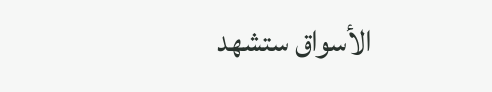الأسواق ستشهد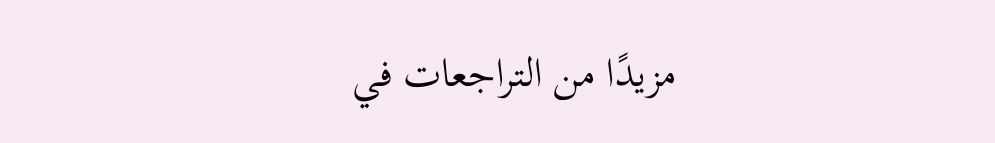مزيدًا من التراجعات في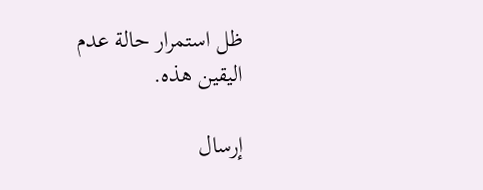ظل استمرار حالة عدم اليقين هذه.

إرسال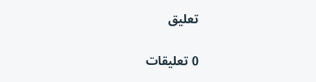تعليق

0 تعليقات